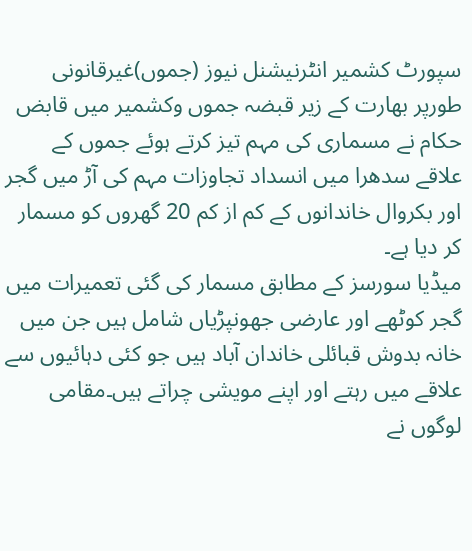سپورٹ کشمیر انٹرنیشنل نیوز (جموں)غیرقانونی طورپر بھارت کے زیر قبضہ جموں وکشمیر میں قابض حکام نے مسماری کی مہم تیز کرتے ہوئے جموں کے علاقے سدھرا میں انسداد تجاوزات مہم کی آڑ میں گجر اور بکروال خاندانوں کے کم از کم 20 گھروں کو مسمار کر دیا ہے۔
میڈیا سورسز کے مطابق مسمار کی گئی تعمیرات میں گجر کوٹھے اور عارضی جھونپڑیاں شامل ہیں جن میں خانہ بدوش قبائلی خاندان آباد ہیں جو کئی دہائیوں سے علاقے میں رہتے اور اپنے مویشی چراتے ہیں۔مقامی لوگوں نے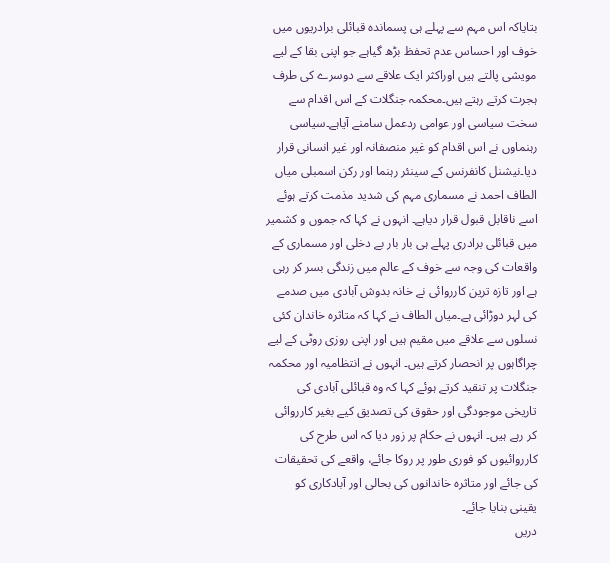بتایاکہ اس مہم سے پہلے ہی پسماندہ قبائلی برادریوں میں خوف اور احساس عدم تحفظ بڑھ گیاہے جو اپنی بقا کے لیے مویشی پالتے ہیں اوراکثر ایک علاقے سے دوسرے کی طرف ہجرت کرتے رہتے ہیں۔محکمہ جنگلات کے اس اقدام سے سخت سیاسی اور عوامی ردعمل سامنے آیاہے۔سیاسی رہنماوں نے اس اقدام کو غیر منصفانہ اور غیر انسانی قرار دیا۔نیشنل کانفرنس کے سینئر رہنما اور رکن اسمبلی میاں الطاف احمد نے مسماری مہم کی شدید مذمت کرتے ہوئے اسے ناقابل قبول قرار دیاہے۔ انہوں نے کہا کہ جموں و کشمیر میں قبائلی برادری پہلے ہی بار بار بے دخلی اور مسماری کے واقعات کی وجہ سے خوف کے عالم میں زندگی بسر کر رہی ہے اور تازہ ترین کارروائی نے خانہ بدوش آبادی میں صدمے کی لہر دوڑائی ہے۔میاں الطاف نے کہا کہ متاثرہ خاندان کئی نسلوں سے علاقے میں مقیم ہیں اور اپنی روزی روٹی کے لیے چراگاہوں پر انحصار کرتے ہیں۔ انہوں نے انتظامیہ اور محکمہ جنگلات پر تنقید کرتے ہوئے کہا کہ وہ قبائلی آبادی کی تاریخی موجودگی اور حقوق کی تصدیق کیے بغیر کارروائی کر رہے ہیں۔ انہوں نے حکام پر زور دیا کہ اس طرح کی کارروائیوں کو فوری طور پر روکا جائے، واقعے کی تحقیقات کی جائے اور متاثرہ خاندانوں کی بحالی اور آبادکاری کو یقینی بنایا جائے۔
دریں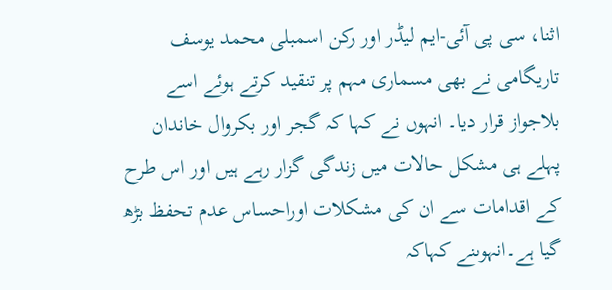اثنا، سی پی آئی-ایم لیڈر اور رکن اسمبلی محمد یوسف تاریگامی نے بھی مسماری مہم پر تنقید کرتے ہوئے اسے بلاجواز قرار دیا۔ انہوں نے کہا کہ گجر اور بکروال خاندان پہلے ہی مشکل حالات میں زندگی گزار رہے ہیں اور اس طرح کے اقدامات سے ان کی مشکلات اوراحساس عدم تحفظ بڑھ گیا ہے۔انہوںنے کہاکہ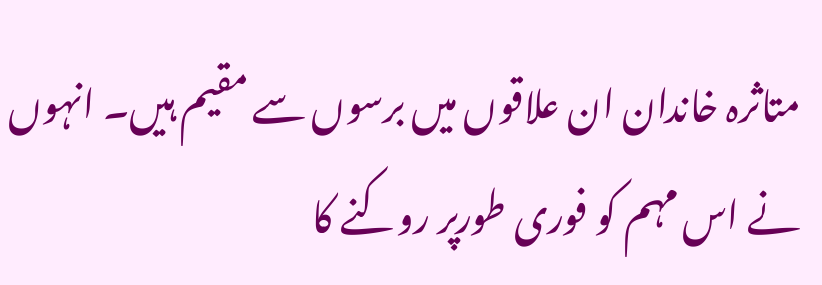متاثرہ خاندان ان علاقوں میں برسوں سے مقیم ہیں۔ انہوں نے اس مہم کو فوری طورپر روکنے کا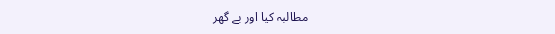مطالبہ کیا اور بے گھر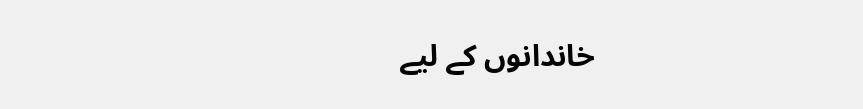خاندانوں کے لیے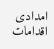امدادی اقدامات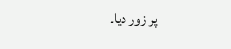پر زور دیا۔